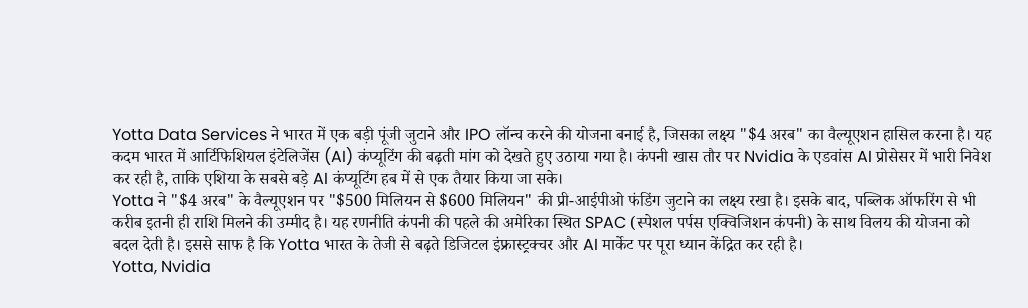Yotta Data Services ने भारत में एक बड़ी पूंजी जुटाने और IPO लॉन्च करने की योजना बनाई है, जिसका लक्ष्य "$4 अरब" का वैल्यूएशन हासिल करना है। यह कदम भारत में आर्टिफिशियल इंटेलिजेंस (AI) कंप्यूटिंग की बढ़ती मांग को देखते हुए उठाया गया है। कंपनी खास तौर पर Nvidia के एडवांस AI प्रोसेसर में भारी निवेश कर रही है, ताकि एशिया के सबसे बड़े AI कंप्यूटिंग हब में से एक तैयार किया जा सके।
Yotta ने "$4 अरब" के वैल्यूएशन पर "$500 मिलियन से $600 मिलियन" की प्री-आईपीओ फंडिंग जुटाने का लक्ष्य रखा है। इसके बाद, पब्लिक ऑफरिंग से भी करीब इतनी ही राशि मिलने की उम्मीद है। यह रणनीति कंपनी की पहले की अमेरिका स्थित SPAC (स्पेशल पर्पस एक्विजिशन कंपनी) के साथ विलय की योजना को बदल देती है। इससे साफ है कि Yotta भारत के तेजी से बढ़ते डिजिटल इंफ्रास्ट्रक्चर और AI मार्केट पर पूरा ध्यान केंद्रित कर रही है।
Yotta, Nvidia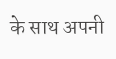के साथ अपनी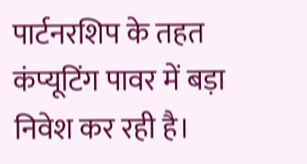पार्टनरशिप के तहत कंप्यूटिंग पावर में बड़ा निवेश कर रही है।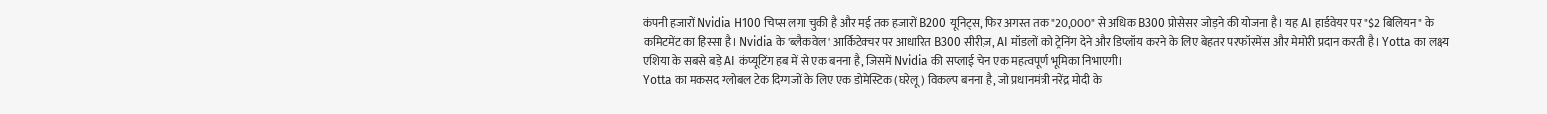कंपनी हजारों Nvidia H100 चिप्स लगा चुकी है और मई तक हजारों B200 यूनिट्स, फिर अगस्त तक "20,000" से अधिक B300 प्रोसेसर जोड़ने की योजना है। यह AI हार्डवेयर पर "$2 बिलियन" के कमिटमेंट का हिस्सा है। Nvidia के 'ब्लैकवेल' आर्किटेक्चर पर आधारित B300 सीरीज़, AI मॉडलों को ट्रेनिंग देने और डिप्लॉय करने के लिए बेहतर परफॉरमेंस और मेमोरी प्रदान करती है। Yotta का लक्ष्य एशिया के सबसे बड़े AI कंप्यूटिंग हब में से एक बनना है, जिसमें Nvidia की सप्लाई चेन एक महत्वपूर्ण भूमिका निभाएगी।
Yotta का मकसद ग्लोबल टेक दिग्गजों के लिए एक डोमेस्टिक (घरेलू) विकल्प बनना है, जो प्रधानमंत्री नरेंद्र मोदी के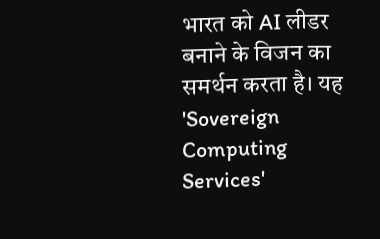भारत को AI लीडर बनाने के विजन का समर्थन करता है। यह 'Sovereign Computing Services'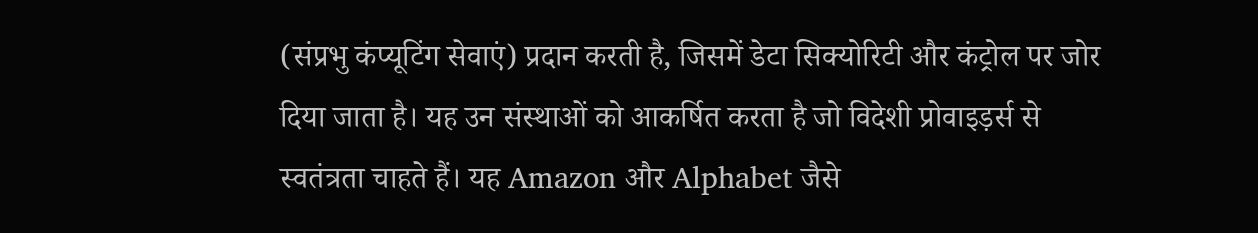(संप्रभु कंप्यूटिंग सेवाएं) प्रदान करती है, जिसमें डेटा सिक्योरिटी और कंट्रोल पर जोर दिया जाता है। यह उन संस्थाओं को आकर्षित करता है जो विदेशी प्रोवाइड़र्स से स्वतंत्रता चाहते हैं। यह Amazon और Alphabet जैसे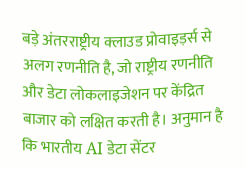बड़े अंतरराष्ट्रीय क्लाउड प्रोवाइड़र्स से अलग रणनीति है, जो राष्ट्रीय रणनीति और डेटा लोकलाइजेशन पर केंद्रित बाजार को लक्षित करती है। अनुमान है कि भारतीय AI डेटा सेंटर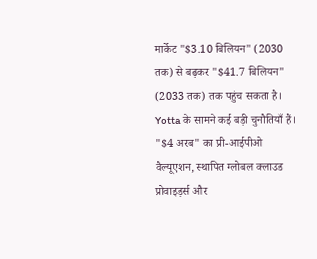मार्केट "$3.10 बिलियन" (2030 तक) से बढ़कर "$41.7 बिलियन" (2033 तक) तक पहुंच सकता है।
Yotta के सामने कई बड़ी चुनौतियाँ हैं। "$4 अरब" का प्री-आईपीओ वैल्यूएशन, स्थापित ग्लोबल क्लाउड प्रोवाइड़र्स और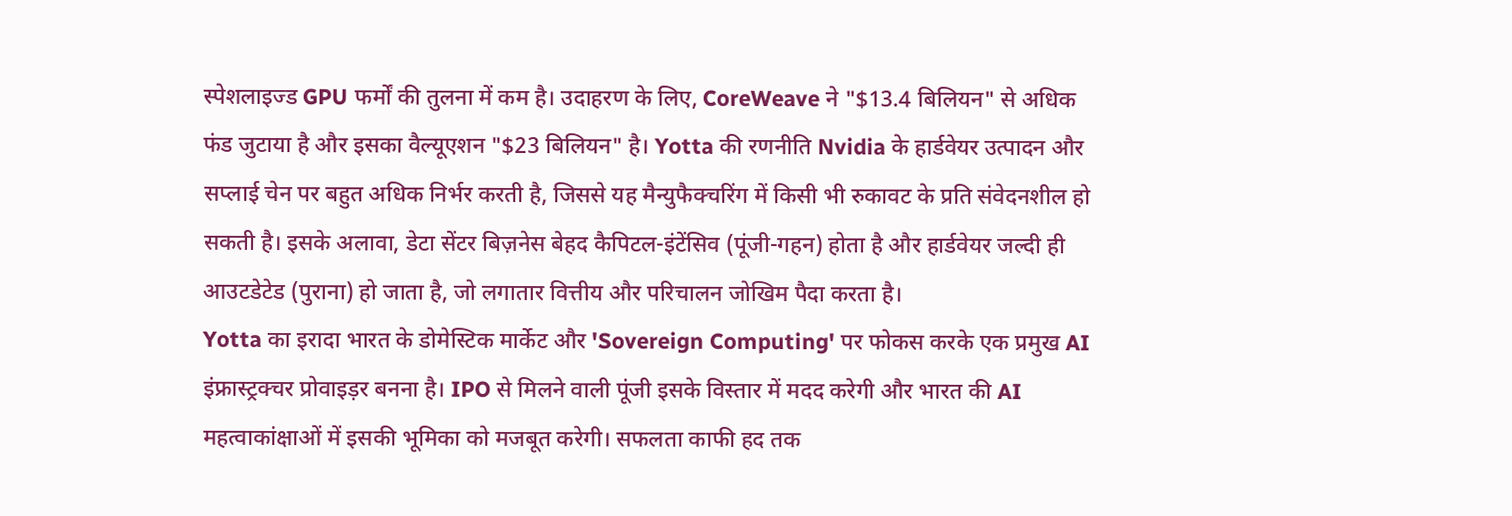स्पेशलाइज्ड GPU फर्मों की तुलना में कम है। उदाहरण के लिए, CoreWeave ने "$13.4 बिलियन" से अधिक फंड जुटाया है और इसका वैल्यूएशन "$23 बिलियन" है। Yotta की रणनीति Nvidia के हार्डवेयर उत्पादन और सप्लाई चेन पर बहुत अधिक निर्भर करती है, जिससे यह मैन्युफैक्चरिंग में किसी भी रुकावट के प्रति संवेदनशील हो सकती है। इसके अलावा, डेटा सेंटर बिज़नेस बेहद कैपिटल-इंटेंसिव (पूंजी-गहन) होता है और हार्डवेयर जल्दी ही आउटडेटेड (पुराना) हो जाता है, जो लगातार वित्तीय और परिचालन जोखिम पैदा करता है।
Yotta का इरादा भारत के डोमेस्टिक मार्केट और 'Sovereign Computing' पर फोकस करके एक प्रमुख AI इंफ्रास्ट्रक्चर प्रोवाइड़र बनना है। IPO से मिलने वाली पूंजी इसके विस्तार में मदद करेगी और भारत की AI महत्वाकांक्षाओं में इसकी भूमिका को मजबूत करेगी। सफलता काफी हद तक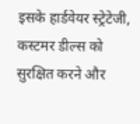इसके हार्डवेयर स्ट्रेटेजी, कस्टमर डील्स को सुरक्षित करने और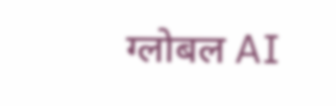ग्लोबल AI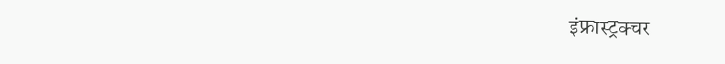इंफ्रास्ट्रक्चर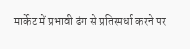मार्केट में प्रभावी ढंग से प्रतिस्पर्धा करने पर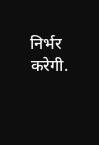निर्भर करेगी.